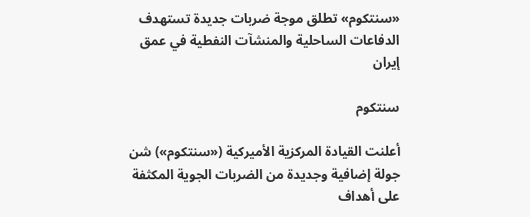«سنتكوم» تطلق موجة ضربات جديدة تستهدف الدفاعات الساحلية والمنشآت النفطية في عمق إيران

سنتكوم

أعلنت القيادة المركزية الأميركية («سنتكوم») شن جولة إضافية وجديدة من الضربات الجوية المكثفة على أهداف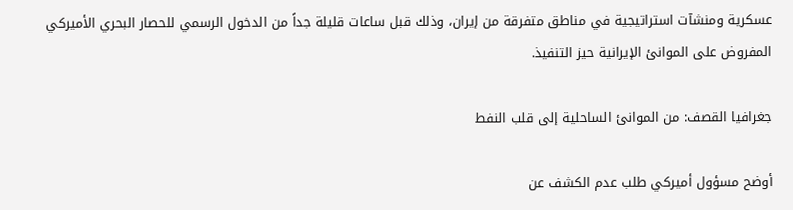عسكرية ومنشآت استراتيجية في مناطق متفرقة من إيران، وذلك قبل ساعات قليلة جداً من الدخول الرسمي للحصار البحري الأميركي المفروض على الموانئ الإيرانية حيز التنفيذ.

جغرافيا القصف: من الموانئ الساحلية إلى قلب النفط

أوضح مسؤول أميركي طلب عدم الكشف عن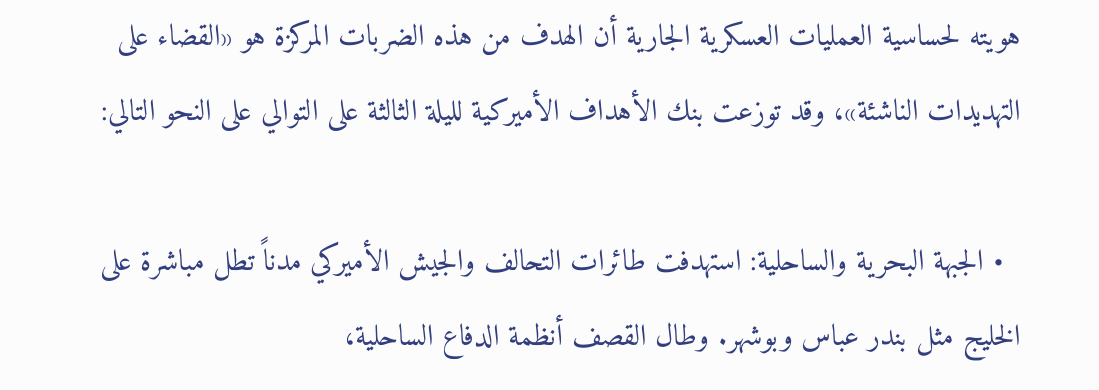هويته لحساسية العمليات العسكرية الجارية أن الهدف من هذه الضربات المركزة هو «القضاء على التهديدات الناشئة»، وقد توزعت بنك الأهداف الأميركية لليلة الثالثة على التوالي على النحو التالي:

  • الجبهة البحرية والساحلية: استهدفت طائرات التحالف والجيش الأميركي مدناً تطل مباشرة على الخليج مثل بندر عباس وبوشهر. وطال القصف أنظمة الدفاع الساحلية،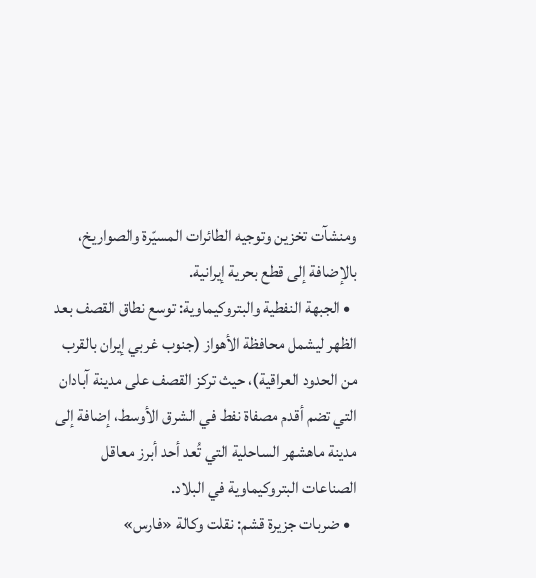ومنشآت تخزين وتوجيه الطائرات المسيّرة والصواريخ، بالإضافة إلى قطع بحرية إيرانية.
  • الجبهة النفطية والبتروكيماوية: توسع نطاق القصف بعد الظهر ليشمل محافظة الأهواز (جنوب غربي إيران بالقرب من الحدود العراقية)، حيث تركز القصف على مدينة آبادان التي تضم أقدم مصفاة نفط في الشرق الأوسط، إضافة إلى مدينة ماهشهر الساحلية التي تُعد أحد أبرز معاقل الصناعات البتروكيماوية في البلاد.
  • ضربات جزيرة قشم: نقلت وكالة «فارس»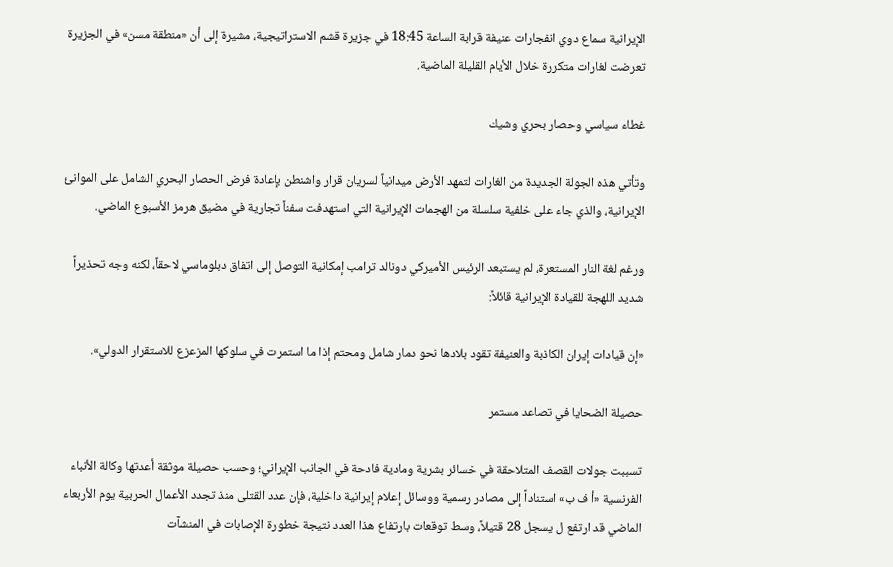الإيرانية سماع دوي انفجارات عنيفة قرابة الساعة 18:45 في جزيرة قشم الاستراتيجية، مشيرة إلى أن «منطقة مسن» في الجزيرة تعرضت لغارات متكررة خلال الأيام القليلة الماضية.

غطاء سياسي وحصار بحري وشيك

وتأتي هذه الجولة الجديدة من الغارات لتمهد الأرض ميدانياً لسريان قرار واشنطن بإعادة فرض الحصار البحري الشامل على الموانئ الإيرانية، والذي جاء على خلفية سلسلة من الهجمات الإيرانية التي استهدفت سفناً تجارية في مضيق هرمز الأسبوع الماضي.

ورغم لغة النار المستعرة، لم يستبعد الرئيس الأميركي دونالد ترامب إمكانية التوصل إلى اتفاق دبلوماسي لاحقاً، لكنه وجه تحذيراً شديد اللهجة للقيادة الإيرانية قائلاً:

«إن قيادات إيران الكاذبة والعنيفة تقود بلادها نحو دمار شامل ومحتم إذا ما استمرت في سلوكها المزعزع للاستقرار الدولي».

حصيلة الضحايا في تصاعد مستمر

تسببت جولات القصف المتلاحقة في خسائر بشرية ومادية فادحة في الجانب الإيراني؛ وحسب حصيلة موثقة أعدتها وكالة الأنباء الفرنسية «أ ف ب» استناداً إلى مصادر رسمية ووسائل إعلام إيرانية داخلية، فإن عدد القتلى منذ تجدد الأعمال الحربية يوم الأربعاء الماضي قد ارتفع ل يسجل 28 قتيلاً، وسط توقعات بارتفاع هذا العدد نتيجة خطورة الإصابات في المنشآت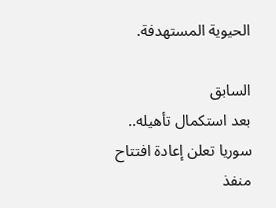الحيوية المستهدفة.

السابق
بعد استكمال تأهيله.. سوريا تعلن إعادة افتتاح منفذ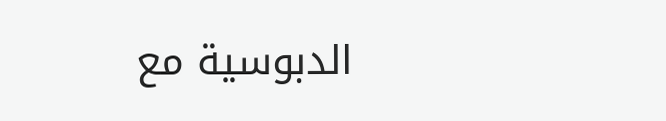الدبوسية مع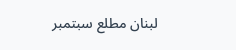لبنان مطلع سبتمبر